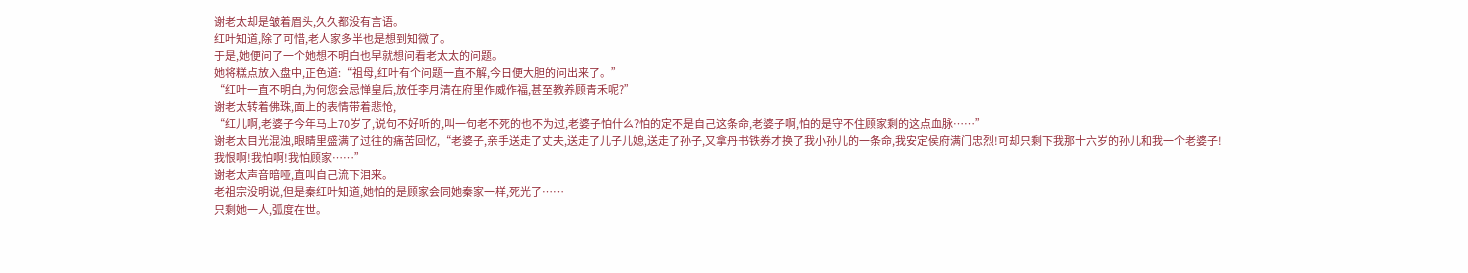谢老太却是皱着眉头,久久都没有言语。
红叶知道,除了可惜,老人家多半也是想到知微了。
于是,她便问了一个她想不明白也早就想问看老太太的问题。
她将糕点放入盘中,正色道:“祖母,红叶有个问题一直不解,今日便大胆的问出来了。”
“红叶一直不明白,为何您会忌惮皇后,放任李月清在府里作威作福,甚至教养顾青禾呢?”
谢老太转着佛珠,面上的表情带着悲怆,
“红儿啊,老婆子今年马上70岁了,说句不好听的,叫一句老不死的也不为过,老婆子怕什么?怕的定不是自己这条命,老婆子啊,怕的是守不住顾家剩的这点血脉……”
谢老太目光混浊,眼睛里盛满了过往的痛苦回忆,“老婆子,亲手送走了丈夫,送走了儿子儿媳,送走了孙子,又拿丹书铁券才换了我小孙儿的一条命,我安定侯府满门忠烈!可却只剩下我那十六岁的孙儿和我一个老婆子!我恨啊!我怕啊!我怕顾家……”
谢老太声音暗哑,直叫自己流下泪来。
老祖宗没明说,但是秦红叶知道,她怕的是顾家会同她秦家一样,死光了……
只剩她一人,弧度在世。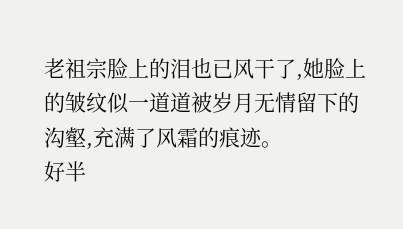老祖宗脸上的泪也已风干了,她脸上的皱纹似一道道被岁月无情留下的沟壑,充满了风霜的痕迹。
好半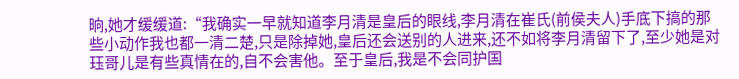晌,她才缓缓道:“我确实一早就知道李月清是皇后的眼线,李月清在崔氏(前侯夫人)手底下搞的那些小动作我也都一清二楚,只是除掉她,皇后还会送别的人进来,还不如将李月清留下了,至少她是对珏哥儿是有些真情在的,自不会害他。至于皇后,我是不会同护国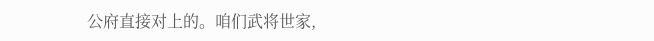公府直接对上的。咱们武将世家,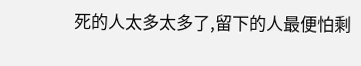死的人太多太多了,留下的人最便怕剩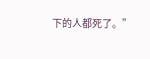下的人都死了。”